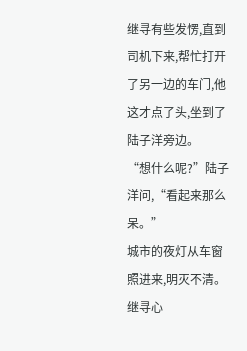继寻有些发愣,直到司机下来,帮忙打开了另一边的车门,他这才点了头,坐到了陆子洋旁边。
“想什么呢?”陆子洋问,“看起来那么呆。”
城市的夜灯从车窗照进来,明灭不清。
继寻心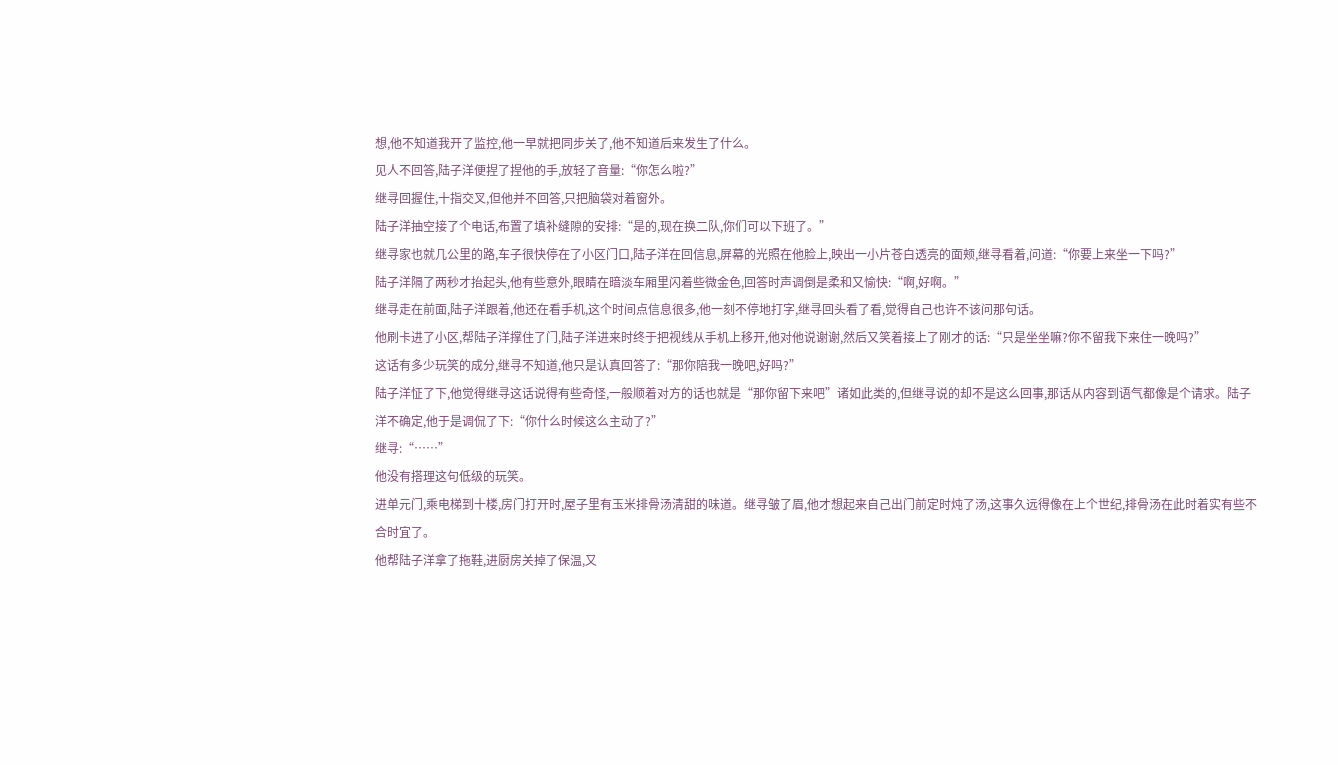想,他不知道我开了监控,他一早就把同步关了,他不知道后来发生了什么。
见人不回答,陆子洋便捏了捏他的手,放轻了音量:“你怎么啦?”
继寻回握住,十指交叉,但他并不回答,只把脑袋对着窗外。
陆子洋抽空接了个电话,布置了填补缝隙的安排:“是的,现在换二队,你们可以下班了。”
继寻家也就几公里的路,车子很快停在了小区门口,陆子洋在回信息,屏幕的光照在他脸上,映出一小片苍白透亮的面颊,继寻看着,问道:“你要上来坐一下吗?”
陆子洋隔了两秒才抬起头,他有些意外,眼睛在暗淡车厢里闪着些微金色,回答时声调倒是柔和又愉快:“啊,好啊。”
继寻走在前面,陆子洋跟着,他还在看手机,这个时间点信息很多,他一刻不停地打字,继寻回头看了看,觉得自己也许不该问那句话。
他刷卡进了小区,帮陆子洋撑住了门,陆子洋进来时终于把视线从手机上移开,他对他说谢谢,然后又笑着接上了刚才的话:“只是坐坐嘛?你不留我下来住一晚吗?”
这话有多少玩笑的成分,继寻不知道,他只是认真回答了:“那你陪我一晚吧,好吗?”
陆子洋怔了下,他觉得继寻这话说得有些奇怪,一般顺着对方的话也就是“那你留下来吧”诸如此类的,但继寻说的却不是这么回事,那话从内容到语气都像是个请求。陆子洋不确定,他于是调侃了下:“你什么时候这么主动了?”
继寻:“……”
他没有搭理这句低级的玩笑。
进单元门,乘电梯到十楼,房门打开时,屋子里有玉米排骨汤清甜的味道。继寻皱了眉,他才想起来自己出门前定时炖了汤,这事久远得像在上个世纪,排骨汤在此时着实有些不合时宜了。
他帮陆子洋拿了拖鞋,进厨房关掉了保温,又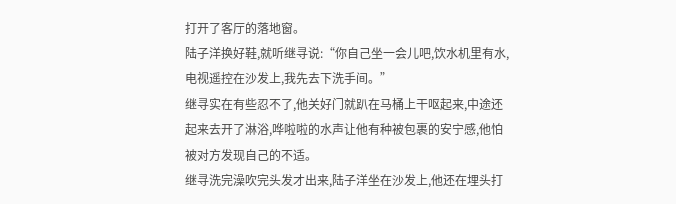打开了客厅的落地窗。
陆子洋换好鞋,就听继寻说:“你自己坐一会儿吧,饮水机里有水,电视遥控在沙发上,我先去下洗手间。”
继寻实在有些忍不了,他关好门就趴在马桶上干呕起来,中途还起来去开了淋浴,哗啦啦的水声让他有种被包裹的安宁感,他怕被对方发现自己的不适。
继寻洗完澡吹完头发才出来,陆子洋坐在沙发上,他还在埋头打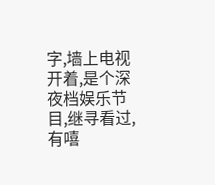字,墙上电视开着,是个深夜档娱乐节目,继寻看过,有嘻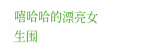嘻哈哈的漂亮女生围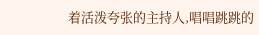着活泼夸张的主持人,唱唱跳跳的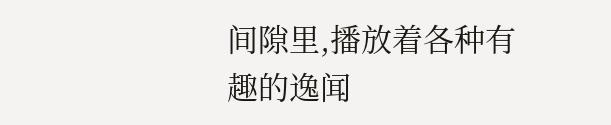间隙里,播放着各种有趣的逸闻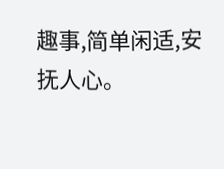趣事,简单闲适,安抚人心。